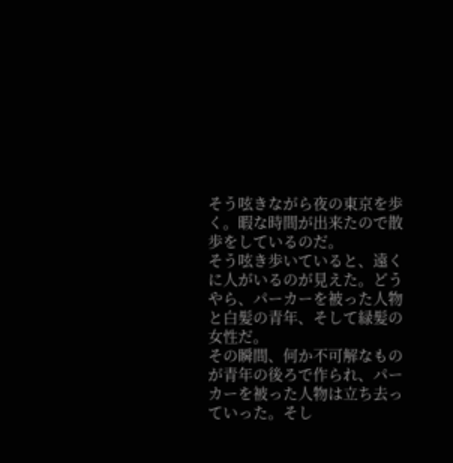そう呟きながら夜の東京を歩く。暇な時間が出来たので散歩をしているのだ。
そう呟き歩いていると、遠くに人がいるのが見えた。どうやら、パーカーを被った人物と白髪の青年、そして緑髪の女性だ。
その瞬間、何か不可解なものが青年の後ろで作られ、パーカーを被った人物は立ち去っていった。そし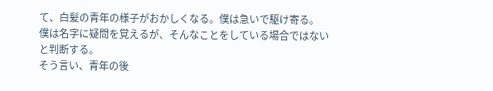て、白髪の青年の様子がおかしくなる。僕は急いで駆け寄る。
僕は名字に疑問を覚えるが、そんなことをしている場合ではないと判断する。
そう言い、青年の後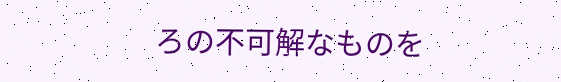ろの不可解なものを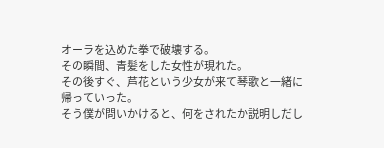オーラを込めた拳で破壊する。
その瞬間、青髪をした女性が現れた。
その後すぐ、芦花という少女が来て琴歌と一緒に帰っていった。
そう僕が問いかけると、何をされたか説明しだし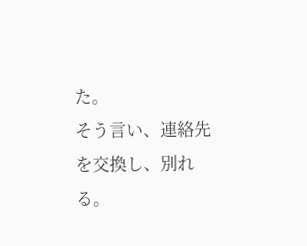た。
そう言い、連絡先を交換し、別れる。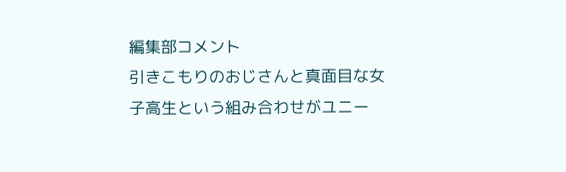編集部コメント
引きこもりのおじさんと真面目な女子高生という組み合わせがユニー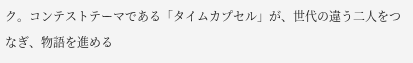ク。コンテストテーマである「タイムカプセル」が、世代の違う二人をつなぎ、物語を進める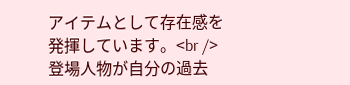アイテムとして存在感を発揮しています。<br />登場人物が自分の過去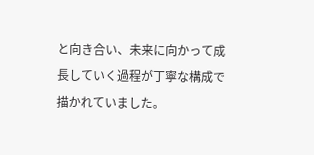と向き合い、未来に向かって成長していく過程が丁寧な構成で描かれていました。